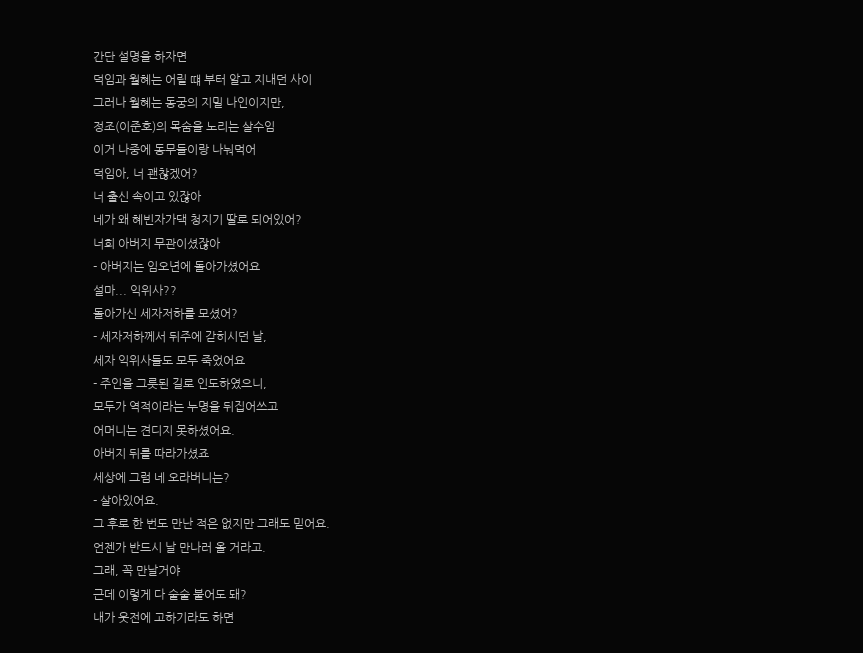간단 설명을 하자면
덕임과 월혜는 어릴 떄 부터 알고 지내던 사이
그러나 월혜는 동궁의 지밀 나인이지만,
정조(이준호)의 목숨을 노리는 살수임
이거 나중에 동무들이랑 나눠먹어
덕임아, 너 괜찮겠어?
너 출신 속이고 있잖아
네가 왜 혜빈자가댁 청지기 딸로 되어있어?
너희 아버지 무관이셨잖아
- 아버지는 임오년에 돌아가셨어요
설마... 익위사??
돌아가신 세자저하를 모셨어?
- 세자저하께서 뒤주에 갇히시던 날,
세자 익위사들도 모두 죽었어요
- 주인을 그릇된 길로 인도하였으니,
모두가 역적이라는 누명을 뒤집어쓰고
어머니는 견디지 못하셨어요.
아버지 뒤를 따라가셨죠
세상에 그럼 네 오라버니는?
- 살아있어요.
그 후로 한 번도 만난 적은 없지만 그래도 믿어요.
언젠가 반드시 날 만나러 올 거라고.
그래, 꼭 만날거야
근데 이렇게 다 술술 불어도 돼?
내가 웃전에 고하기라도 하면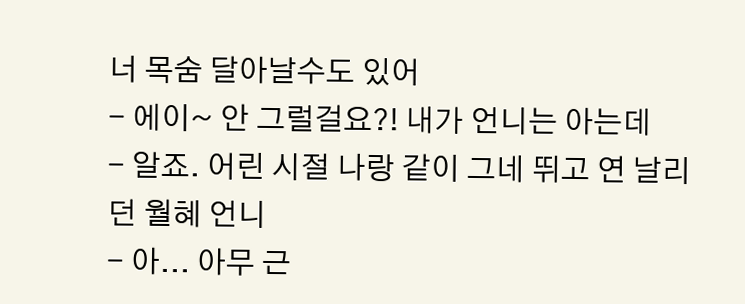너 목숨 달아날수도 있어
- 에이~ 안 그럴걸요?! 내가 언니는 아는데
- 알죠. 어린 시절 나랑 같이 그네 뛰고 연 날리던 월혜 언니
- 아... 아무 근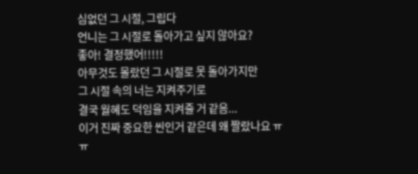심없던 그 시절, 그립다
언니는 그 시절로 돌아가고 싶지 않아요?
좋아! 결정했어!!!!!
아무것도 몰랐던 그 시절로 못 돌아가지만
그 시절 속의 너는 지켜주기로
결국 월혜도 덕임을 지켜줄 거 같음...
이거 진짜 중요한 씬인거 같은데 왜 짤랐나요 ㅠㅠ